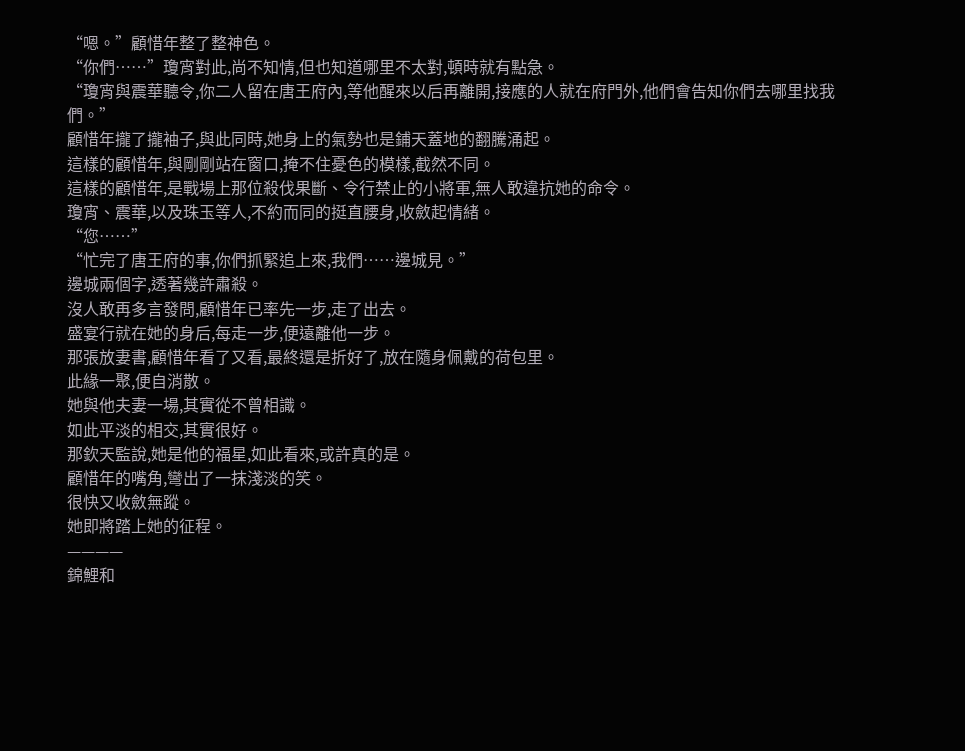“嗯。”顧惜年整了整神色。
“你們……”瓊宵對此,尚不知情,但也知道哪里不太對,頓時就有點急。
“瓊宵與震華聽令,你二人留在唐王府內,等他醒來以后再離開,接應的人就在府門外,他們會告知你們去哪里找我們。”
顧惜年攏了攏袖子,與此同時,她身上的氣勢也是鋪天蓋地的翻騰涌起。
這樣的顧惜年,與剛剛站在窗口,掩不住憂色的模樣,截然不同。
這樣的顧惜年,是戰場上那位殺伐果斷、令行禁止的小將軍,無人敢違抗她的命令。
瓊宵、震華,以及珠玉等人,不約而同的挺直腰身,收斂起情緒。
“您……”
“忙完了唐王府的事,你們抓緊追上來,我們……邊城見。”
邊城兩個字,透著幾許肅殺。
沒人敢再多言發問,顧惜年已率先一步,走了出去。
盛宴行就在她的身后,每走一步,便遠離他一步。
那張放妻書,顧惜年看了又看,最終還是折好了,放在隨身佩戴的荷包里。
此緣一聚,便自消散。
她與他夫妻一場,其實從不曾相識。
如此平淡的相交,其實很好。
那欽天監說,她是他的福星,如此看來,或許真的是。
顧惜年的嘴角,彎出了一抹淺淡的笑。
很快又收斂無蹤。
她即將踏上她的征程。
————
錦鯉和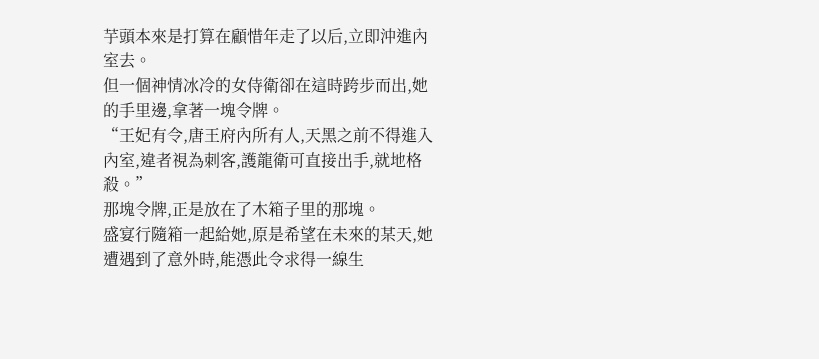芋頭本來是打算在顧惜年走了以后,立即沖進內室去。
但一個神情冰冷的女侍衛卻在這時跨步而出,她的手里邊,拿著一塊令牌。
“王妃有令,唐王府內所有人,天黑之前不得進入內室,違者視為刺客,護龍衛可直接出手,就地格殺。”
那塊令牌,正是放在了木箱子里的那塊。
盛宴行隨箱一起給她,原是希望在未來的某天,她遭遇到了意外時,能憑此令求得一線生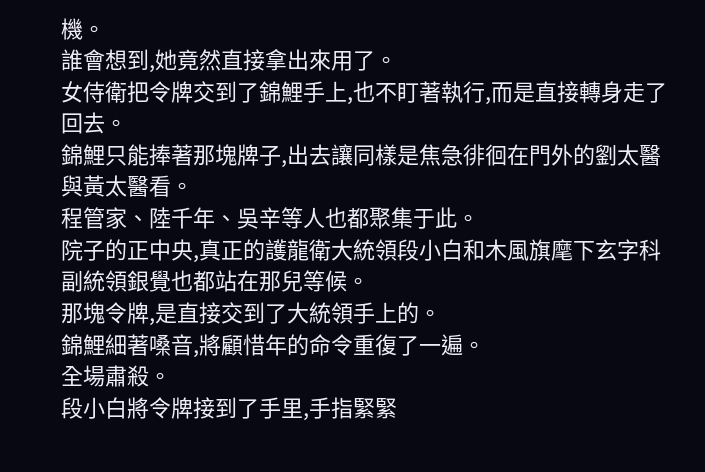機。
誰會想到,她竟然直接拿出來用了。
女侍衛把令牌交到了錦鯉手上,也不盯著執行,而是直接轉身走了回去。
錦鯉只能捧著那塊牌子,出去讓同樣是焦急徘徊在門外的劉太醫與黃太醫看。
程管家、陸千年、吳辛等人也都聚集于此。
院子的正中央,真正的護龍衛大統領段小白和木風旗麾下玄字科副統領銀覺也都站在那兒等候。
那塊令牌,是直接交到了大統領手上的。
錦鯉細著嗓音,將顧惜年的命令重復了一遍。
全場肅殺。
段小白將令牌接到了手里,手指緊緊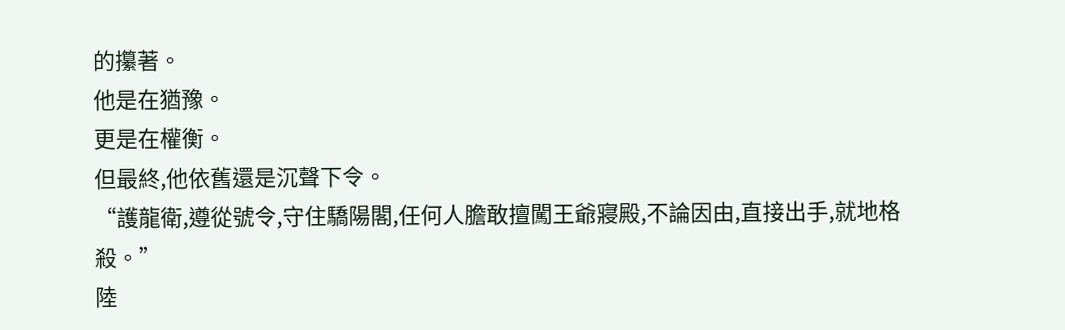的攥著。
他是在猶豫。
更是在權衡。
但最終,他依舊還是沉聲下令。
“護龍衛,遵從號令,守住驕陽閣,任何人膽敢擅闖王爺寢殿,不論因由,直接出手,就地格殺。”
陸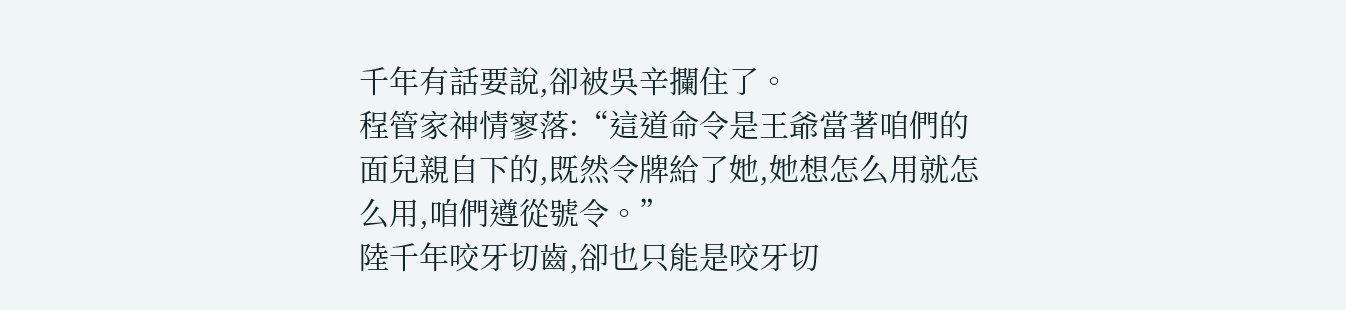千年有話要說,卻被吳辛攔住了。
程管家神情寥落:“這道命令是王爺當著咱們的面兒親自下的,既然令牌給了她,她想怎么用就怎么用,咱們遵從號令。”
陸千年咬牙切齒,卻也只能是咬牙切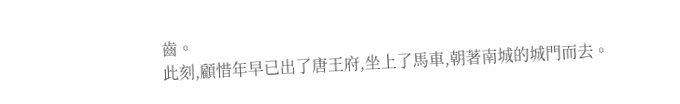齒。
此刻,顧惜年早已出了唐王府,坐上了馬車,朝著南城的城門而去。